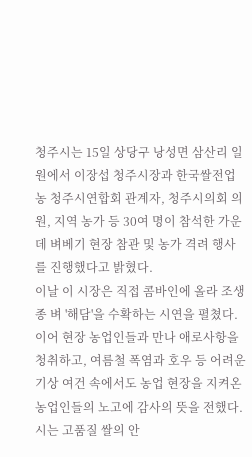청주시는 15일 상당구 낭성면 삼산리 일원에서 이장섭 청주시장과 한국쌀전업농 청주시연합회 관계자, 청주시의회 의원, 지역 농가 등 30여 명이 참석한 가운데 벼베기 현장 참관 및 농가 격려 행사를 진행했다고 밝혔다.
이날 이 시장은 직접 콤바인에 올라 조생종 벼 '해담'을 수확하는 시연을 펼쳤다. 이어 현장 농업인들과 만나 애로사항을 청취하고, 여름철 폭염과 호우 등 어려운 기상 여건 속에서도 농업 현장을 지켜온 농업인들의 노고에 감사의 뜻을 전했다.
시는 고품질 쌀의 안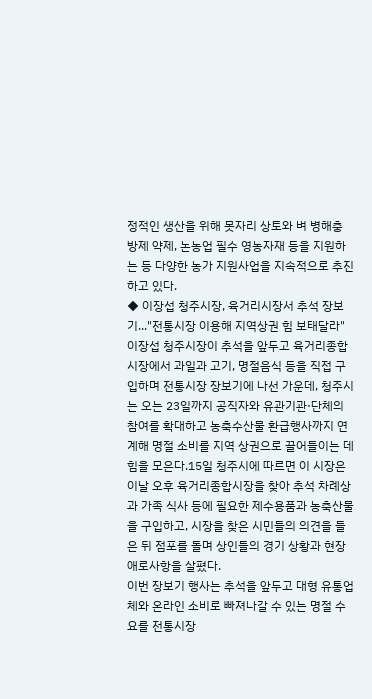정적인 생산을 위해 못자리 상토와 벼 병해충 방제 약제, 논농업 필수 영농자재 등을 지원하는 등 다양한 농가 지원사업을 지속적으로 추진하고 있다.
◆ 이장섭 청주시장, 육거리시장서 추석 장보기..."전통시장 이용해 지역상권 힘 보태달라"
이장섭 청주시장이 추석을 앞두고 육거리종합시장에서 과일과 고기, 명절음식 등을 직접 구입하며 전통시장 장보기에 나선 가운데, 청주시는 오는 23일까지 공직자와 유관기관·단체의 참여를 확대하고 농축수산물 환급행사까지 연계해 명절 소비를 지역 상권으로 끌어들이는 데 힘을 모은다.15일 청주시에 따르면 이 시장은 이날 오후 육거리종합시장을 찾아 추석 차례상과 가족 식사 등에 필요한 제수용품과 농축산물을 구입하고, 시장을 찾은 시민들의 의견을 들은 뒤 점포를 돌며 상인들의 경기 상황과 현장 애로사항을 살폈다.
이번 장보기 행사는 추석을 앞두고 대형 유통업체와 온라인 소비로 빠져나갈 수 있는 명절 수요를 전통시장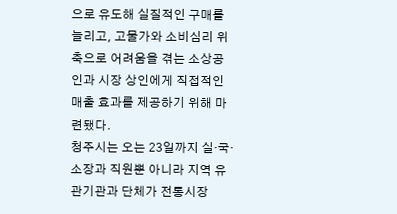으로 유도해 실질적인 구매를 늘리고, 고물가와 소비심리 위축으로 어려움을 겪는 소상공인과 시장 상인에게 직접적인 매출 효과를 제공하기 위해 마련됐다.
청주시는 오는 23일까지 실·국·소장과 직원뿐 아니라 지역 유관기관과 단체가 전통시장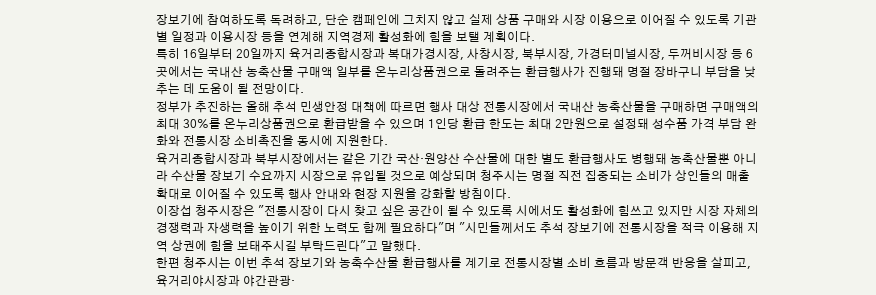장보기에 참여하도록 독려하고, 단순 캠페인에 그치지 않고 실제 상품 구매와 시장 이용으로 이어질 수 있도록 기관별 일정과 이용시장 등을 연계해 지역경제 활성화에 힘을 보탤 계획이다.
특히 16일부터 20일까지 육거리종합시장과 복대가경시장, 사창시장, 북부시장, 가경터미널시장, 두꺼비시장 등 6곳에서는 국내산 농축산물 구매액 일부를 온누리상품권으로 돌려주는 환급행사가 진행돼 명절 장바구니 부담을 낮추는 데 도움이 될 전망이다.
정부가 추진하는 올해 추석 민생안정 대책에 따르면 행사 대상 전통시장에서 국내산 농축산물을 구매하면 구매액의 최대 30%를 온누리상품권으로 환급받을 수 있으며 1인당 환급 한도는 최대 2만원으로 설정돼 성수품 가격 부담 완화와 전통시장 소비촉진을 동시에 지원한다.
육거리종합시장과 북부시장에서는 같은 기간 국산·원양산 수산물에 대한 별도 환급행사도 병행돼 농축산물뿐 아니라 수산물 장보기 수요까지 시장으로 유입될 것으로 예상되며 청주시는 명절 직전 집중되는 소비가 상인들의 매출 확대로 이어질 수 있도록 행사 안내와 현장 지원을 강화할 방침이다.
이장섭 청주시장은 "전통시장이 다시 찾고 싶은 공간이 될 수 있도록 시에서도 활성화에 힘쓰고 있지만 시장 자체의 경쟁력과 자생력을 높이기 위한 노력도 함께 필요하다"며 "시민들께서도 추석 장보기에 전통시장을 적극 이용해 지역 상권에 힘을 보태주시길 부탁드린다"고 말했다.
한편 청주시는 이번 추석 장보기와 농축수산물 환급행사를 계기로 전통시장별 소비 흐름과 방문객 반응을 살피고, 육거리야시장과 야간관광·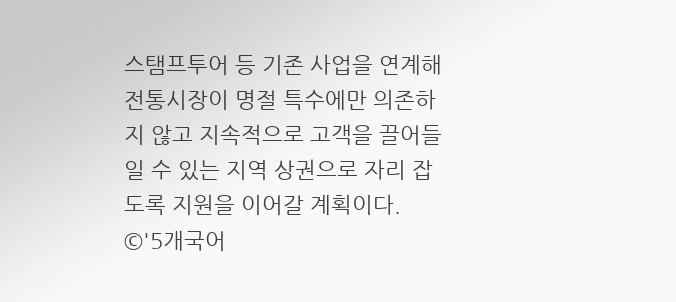스탬프투어 등 기존 사업을 연계해 전통시장이 명절 특수에만 의존하지 않고 지속적으로 고객을 끌어들일 수 있는 지역 상권으로 자리 잡도록 지원을 이어갈 계획이다.
©'5개국어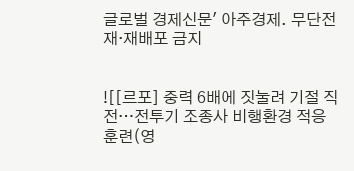글로벌 경제신문' 아주경제. 무단전재·재배포 금지


![[르포] 중력 6배에 짓눌려 기절 직전…전투기 조종사 비행환경 적응훈련(영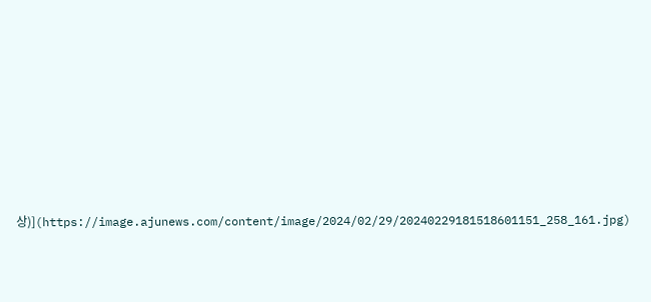상)](https://image.ajunews.com/content/image/2024/02/29/20240229181518601151_258_161.jpg)